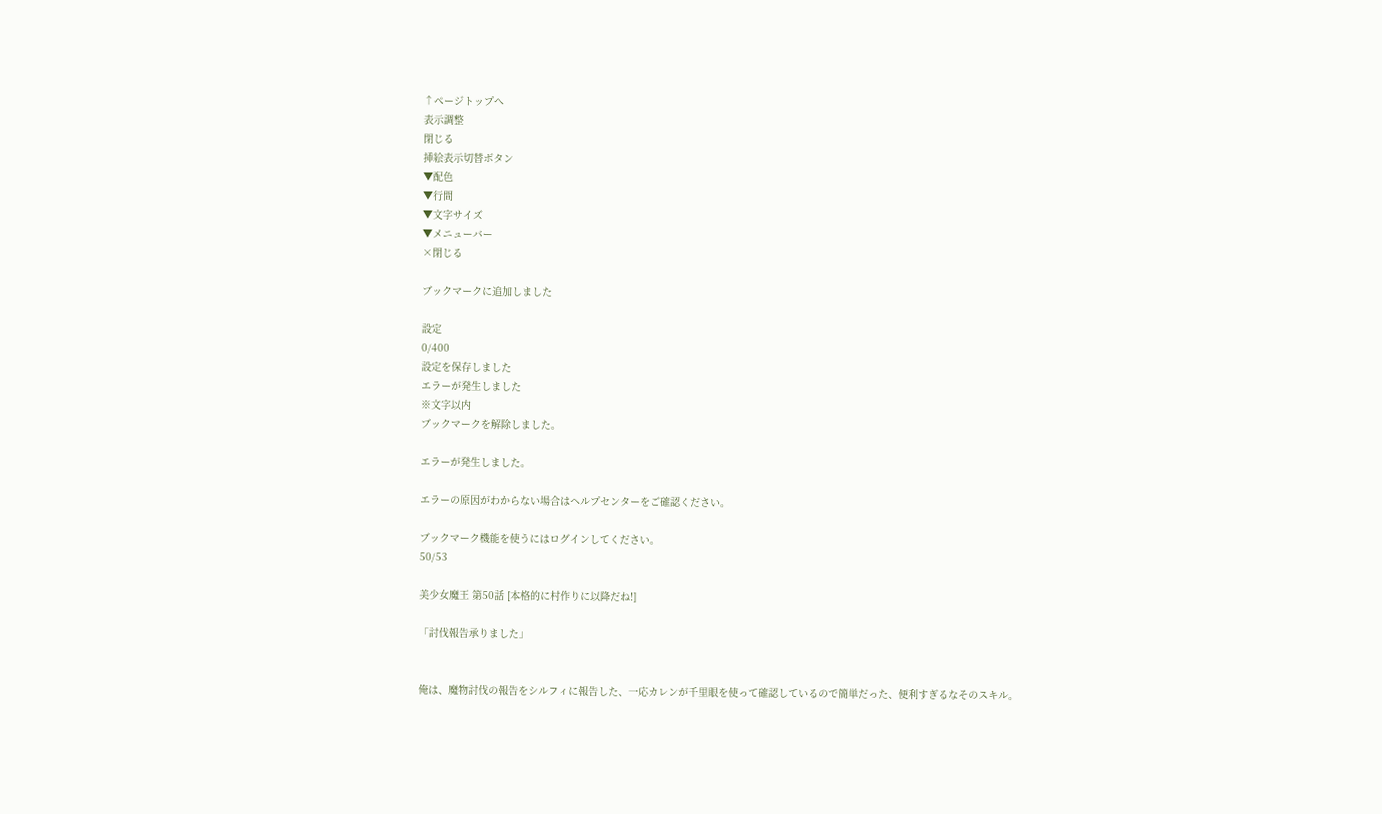↑ページトップへ
表示調整
閉じる
挿絵表示切替ボタン
▼配色
▼行間
▼文字サイズ
▼メニューバー
×閉じる

ブックマークに追加しました

設定
0/400
設定を保存しました
エラーが発生しました
※文字以内
ブックマークを解除しました。

エラーが発生しました。

エラーの原因がわからない場合はヘルプセンターをご確認ください。

ブックマーク機能を使うにはログインしてください。
50/53

美少女魔王 第50話 [本格的に村作りに以降だね!]

「討伐報告承りました」


俺は、魔物討伐の報告をシルフィに報告した、一応カレンが千里眼を使って確認しているので簡単だった、便利すぎるなそのスキル。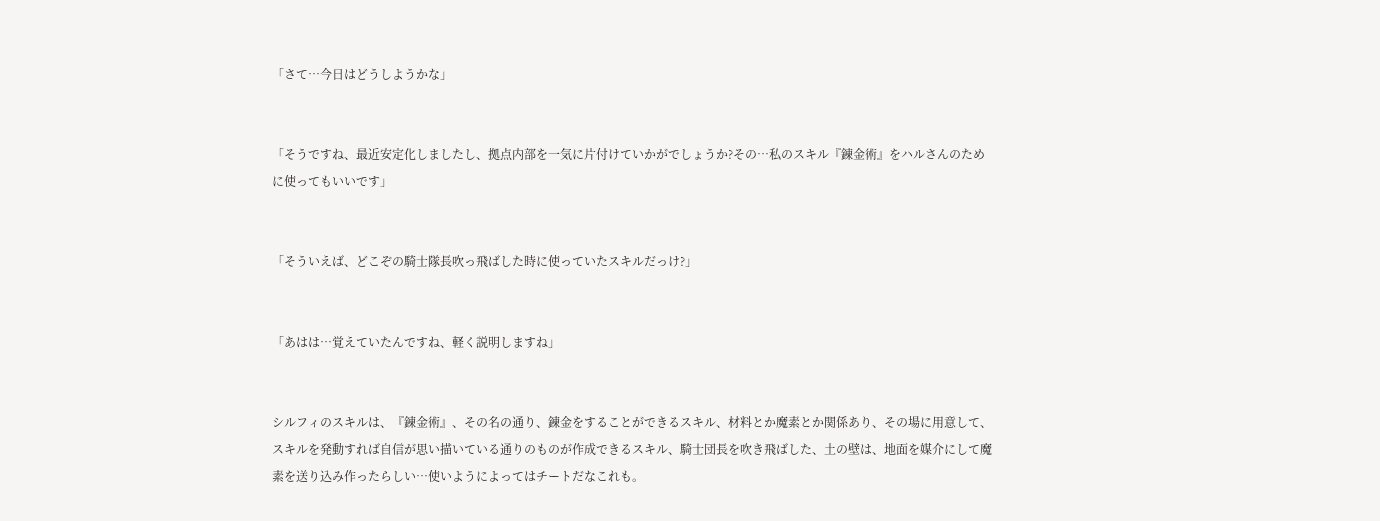「さて…今日はどうしようかな」


「そうですね、最近安定化しましたし、拠点内部を一気に片付けていかがでしょうか?その…私のスキル『錬金術』をハルさんのために使ってもいいです」


「そういえば、どこぞの騎士隊長吹っ飛ばした時に使っていたスキルだっけ?」


「あはは…覚えていたんですね、軽く説明しますね」


シルフィのスキルは、『錬金術』、その名の通り、錬金をすることができるスキル、材料とか魔素とか関係あり、その場に用意して、スキルを発動すれば自信が思い描いている通りのものが作成できるスキル、騎士団長を吹き飛ばした、土の壁は、地面を媒介にして魔素を送り込み作ったらしい…使いようによってはチートだなこれも。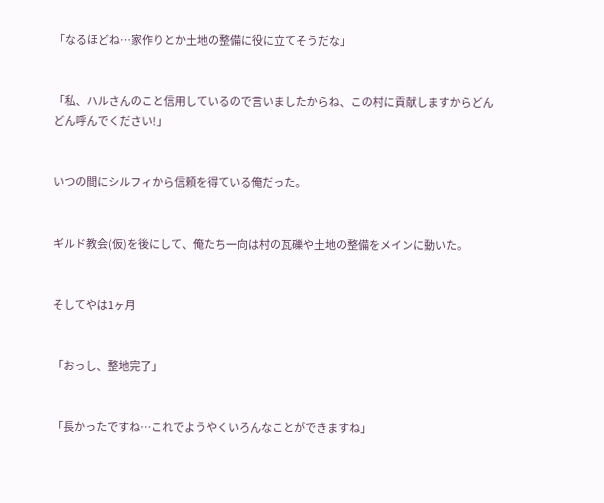「なるほどね…家作りとか土地の整備に役に立てそうだな」


「私、ハルさんのこと信用しているので言いましたからね、この村に貢献しますからどんどん呼んでください!」


いつの間にシルフィから信頼を得ている俺だった。


ギルド教会(仮)を後にして、俺たち一向は村の瓦礫や土地の整備をメインに動いた。


そしてやは1ヶ月


「おっし、整地完了」


「長かったですね…これでようやくいろんなことができますね」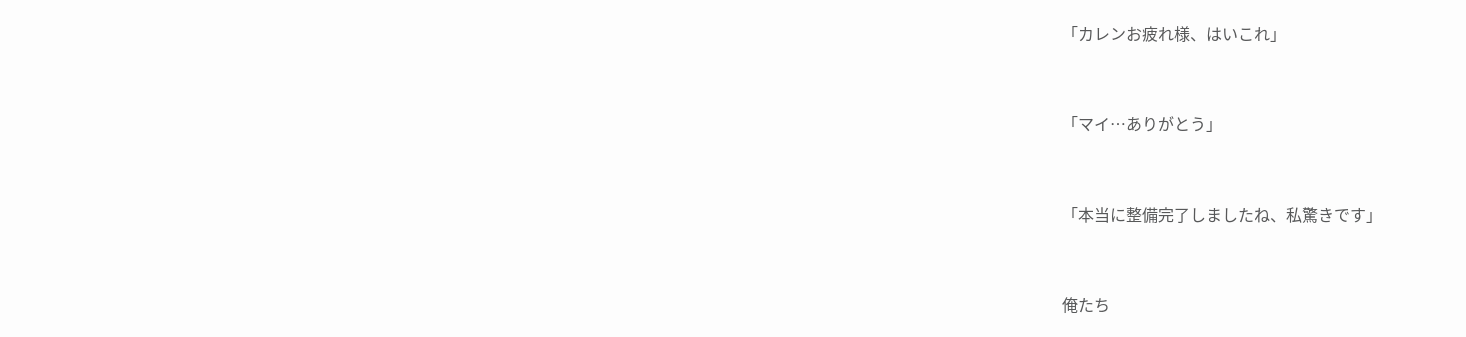「カレンお疲れ様、はいこれ」


「マイ…ありがとう」


「本当に整備完了しましたね、私驚きです」


俺たち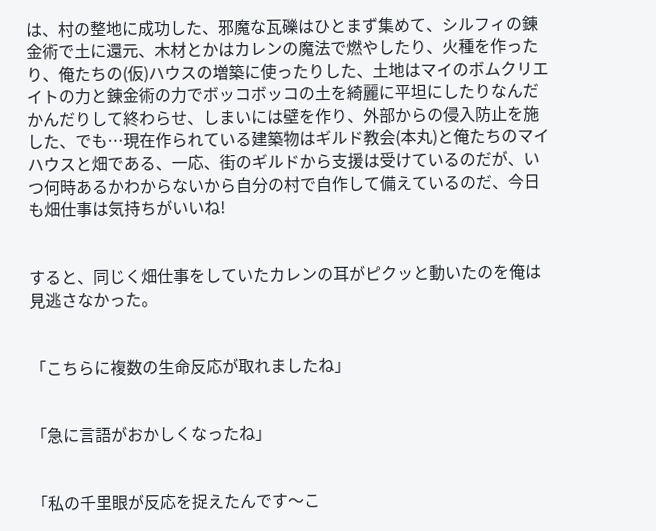は、村の整地に成功した、邪魔な瓦礫はひとまず集めて、シルフィの錬金術で土に還元、木材とかはカレンの魔法で燃やしたり、火種を作ったり、俺たちの(仮)ハウスの増築に使ったりした、土地はマイのボムクリエイトの力と錬金術の力でボッコボッコの土を綺麗に平坦にしたりなんだかんだりして終わらせ、しまいには壁を作り、外部からの侵入防止を施した、でも…現在作られている建築物はギルド教会(本丸)と俺たちのマイハウスと畑である、一応、街のギルドから支援は受けているのだが、いつ何時あるかわからないから自分の村で自作して備えているのだ、今日も畑仕事は気持ちがいいね!


すると、同じく畑仕事をしていたカレンの耳がピクッと動いたのを俺は見逃さなかった。


「こちらに複数の生命反応が取れましたね」


「急に言語がおかしくなったね」


「私の千里眼が反応を捉えたんです〜こ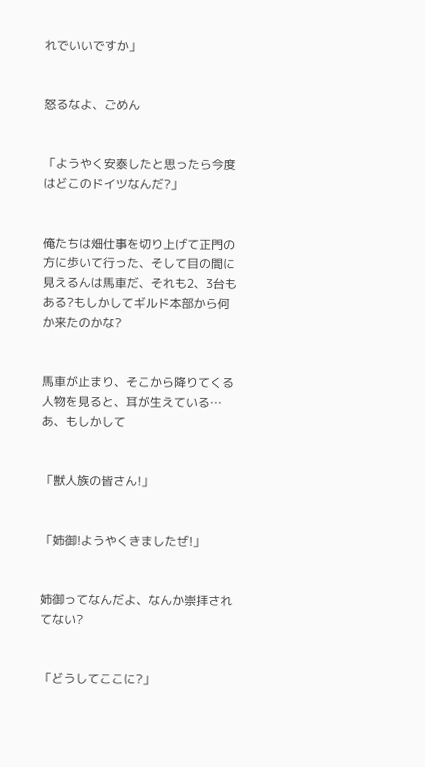れでいいですか」


怒るなよ、ごめん


「ようやく安泰したと思ったら今度はどこのドイツなんだ?」


俺たちは畑仕事を切り上げて正門の方に歩いて行った、そして目の間に見えるんは馬車だ、それも2、3台もある?もしかしてギルド本部から何か来たのかな?


馬車が止まり、そこから降りてくる人物を見ると、耳が生えている…あ、もしかして


「獣人族の皆さん!」


「姉御!ようやくきましたぜ!」


姉御ってなんだよ、なんか崇拝されてない?


「どうしてここに?」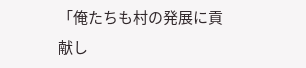「俺たちも村の発展に貢献し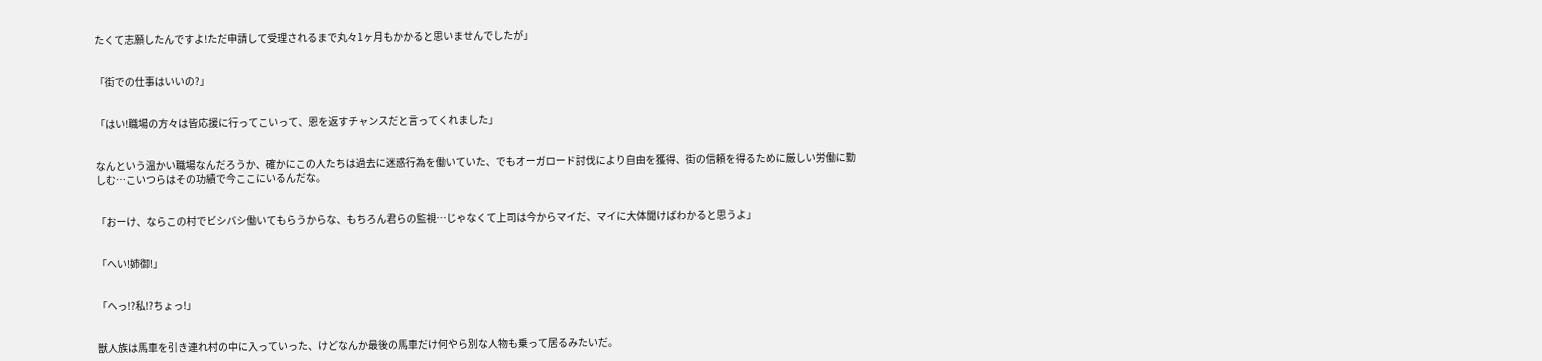たくて志願したんですよ!ただ申請して受理されるまで丸々1ヶ月もかかると思いませんでしたが」


「街での仕事はいいの?」


「はい!職場の方々は皆応援に行ってこいって、恩を返すチャンスだと言ってくれました」


なんという温かい職場なんだろうか、確かにこの人たちは過去に迷惑行為を働いていた、でもオーガロード討伐により自由を獲得、街の信頼を得るために厳しい労働に勤しむ…こいつらはその功績で今ここにいるんだな。


「おーけ、ならこの村でビシバシ働いてもらうからな、もちろん君らの監視…じゃなくて上司は今からマイだ、マイに大体聞けばわかると思うよ」


「へい!姉御!」


「へっ!?私!?ちょっ!」


獣人族は馬車を引き連れ村の中に入っていった、けどなんか最後の馬車だけ何やら別な人物も乗って居るみたいだ。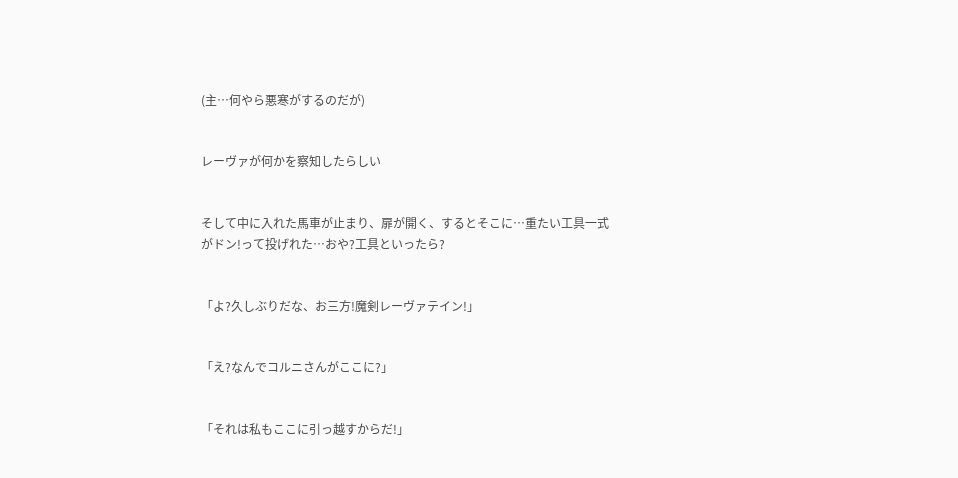(主…何やら悪寒がするのだが)


レーヴァが何かを察知したらしい


そして中に入れた馬車が止まり、扉が開く、するとそこに…重たい工具一式がドン!って投げれた…おや?工具といったら?


「よ?久しぶりだな、お三方!魔剣レーヴァテイン!」


「え?なんでコルニさんがここに?」


「それは私もここに引っ越すからだ!」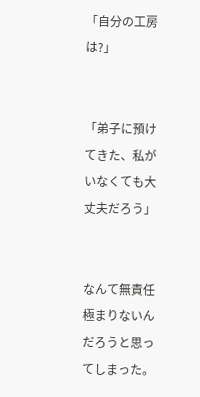「自分の工房は?」


「弟子に預けてきた、私がいなくても大丈夫だろう」


なんて無責任極まりないんだろうと思ってしまった。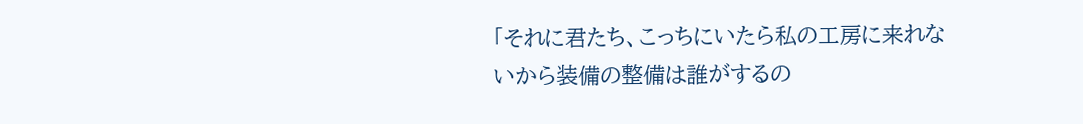「それに君たち、こっちにいたら私の工房に来れないから装備の整備は誰がするの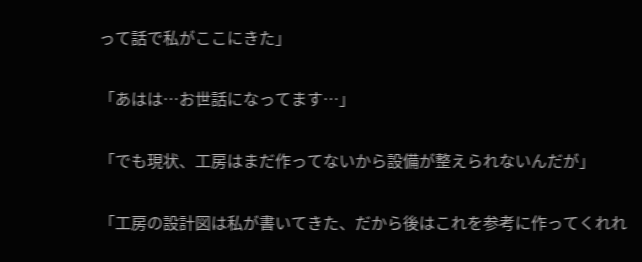って話で私がここにきた」


「あはは…お世話になってます…」


「でも現状、工房はまだ作ってないから設備が整えられないんだが」


「工房の設計図は私が書いてきた、だから後はこれを参考に作ってくれれ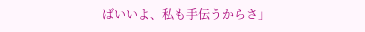ばいいよ、私も手伝うからさ」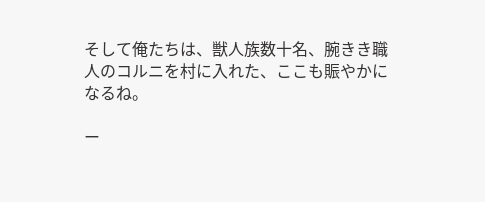そして俺たちは、獣人族数十名、腕きき職人のコルニを村に入れた、ここも賑やかになるね。

ー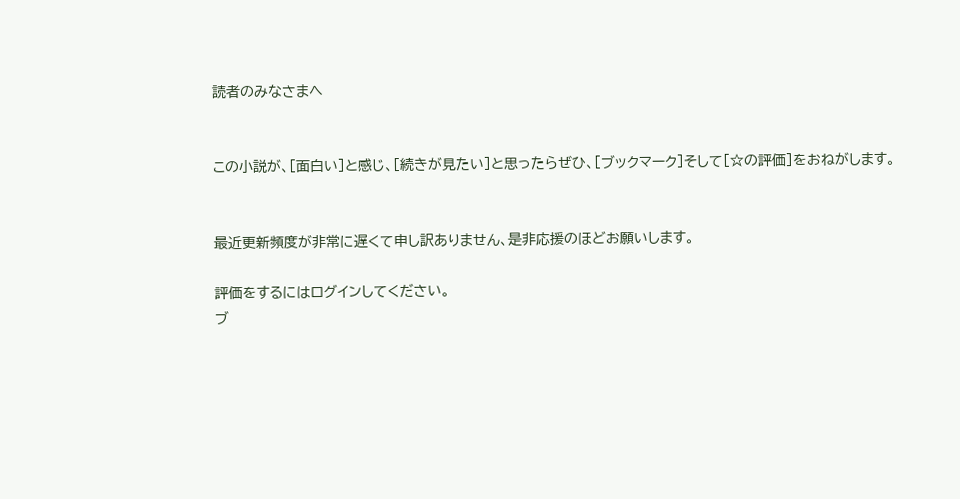読者のみなさまへ


この小説が、[面白い]と感じ、[続きが見たい]と思ったらぜひ、[ブックマーク]そして[☆の評価]をおねがします。


最近更新頻度が非常に遅くて申し訳ありません、是非応援のほどお願いします。

評価をするにはログインしてください。
ブ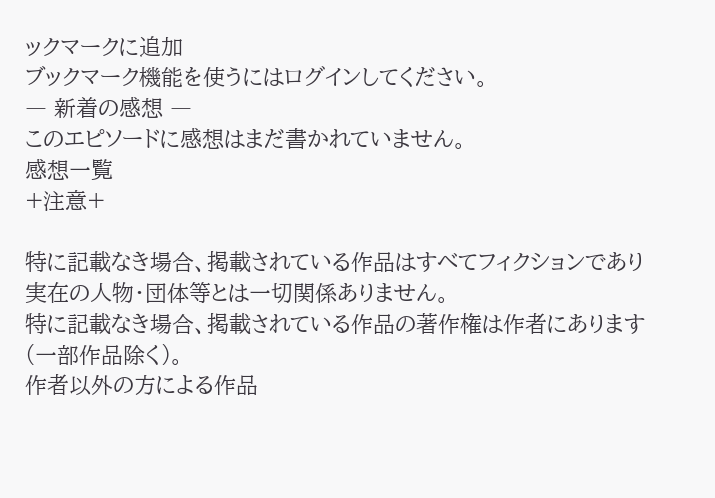ックマークに追加
ブックマーク機能を使うにはログインしてください。
― 新着の感想 ―
このエピソードに感想はまだ書かれていません。
感想一覧
+注意+

特に記載なき場合、掲載されている作品はすべてフィクションであり実在の人物・団体等とは一切関係ありません。
特に記載なき場合、掲載されている作品の著作権は作者にあります(一部作品除く)。
作者以外の方による作品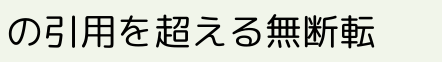の引用を超える無断転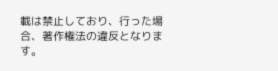載は禁止しており、行った場合、著作権法の違反となります。